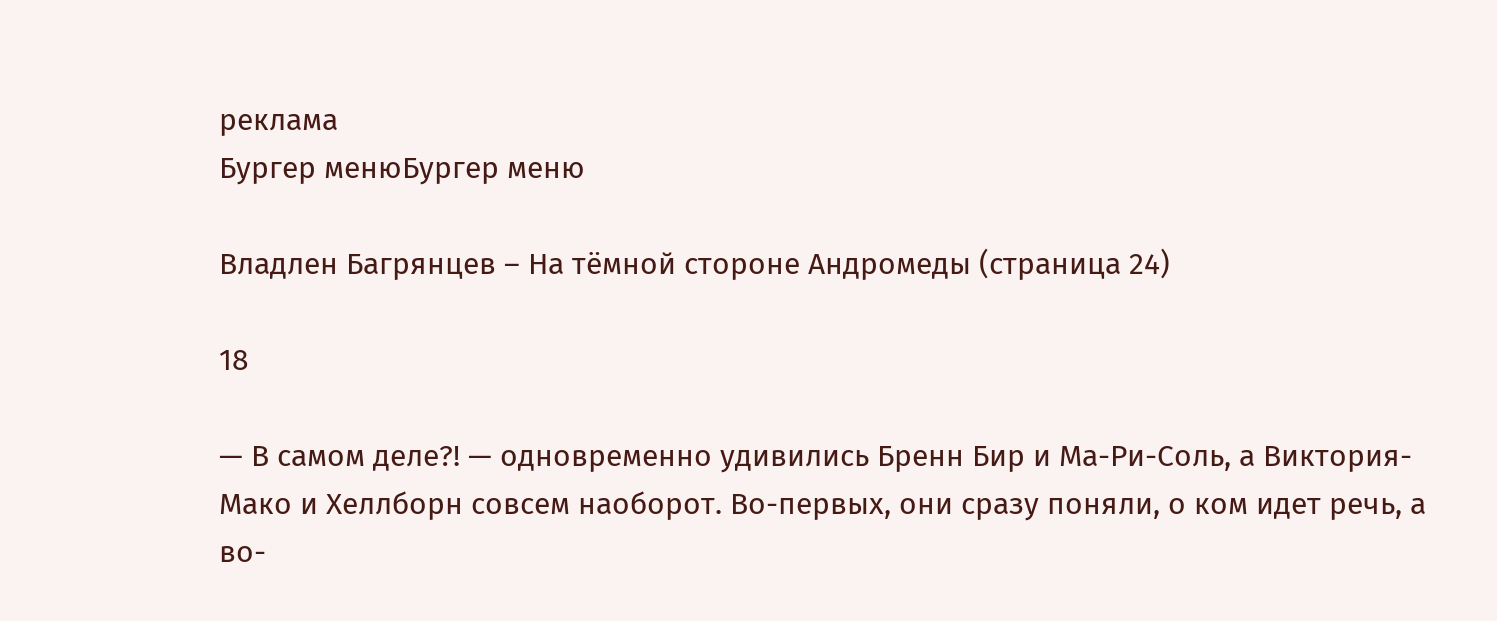реклама
Бургер менюБургер меню

Владлен Багрянцев – На тёмной стороне Андромеды (страница 24)

18

— В самом деле?! — одновременно удивились Бренн Бир и Ма-Ри-Соль, а Виктория-Мако и Хеллборн совсем наоборот. Во-первых, они сразу поняли, о ком идет речь, а во-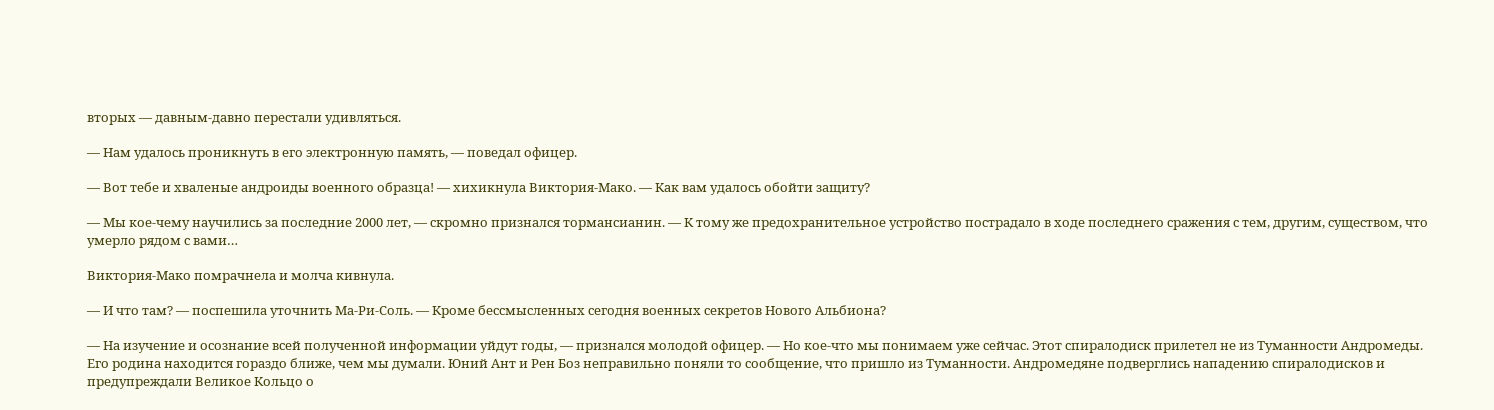вторых — давным-давно перестали удивляться.

— Нам удалось проникнуть в его электронную память, — поведал офицер.

— Вот тебе и хваленые андроиды военного образца! — хихикнула Виктория-Мако. — Как вам удалось обойти защиту?

— Мы кое-чему научились за последние 2000 лет, — скромно признался тормансианин. — К тому же предохранительное устройство пострадало в ходе последнего сражения с тем, другим, существом, что умерло рядом с вами…

Виктория-Мако помрачнела и молча кивнула.

— И что там? — поспешила уточнить Ма-Ри-Соль. — Кроме бессмысленных сегодня военных секретов Нового Альбиона?

— На изучение и осознание всей полученной информации уйдут годы, — признался молодой офицер. — Но кое-что мы понимаем уже сейчас. Этот спиралодиск прилетел не из Туманности Андромеды. Его родина находится гораздо ближе, чем мы думали. Юний Ант и Рен Боз неправильно поняли то сообщение, что пришло из Туманности. Андромедяне подверглись нападению спиралодисков и предупреждали Великое Кольцо о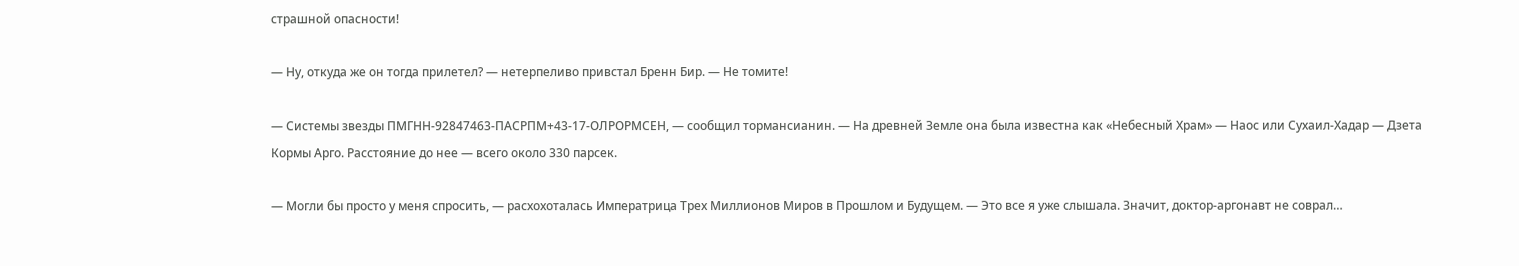страшной опасности!

— Ну, откуда же он тогда прилетел? — нетерпеливо привстал Бренн Бир. — Не томите!

— Системы звезды ПМГНН-92847463-ПАСРПМ+43-17-ОЛРОРМСЕН, — сообщил тормансианин. — На древней Земле она была известна как «Небесный Храм» — Наос или Сухаил-Хадар — Дзета Кормы Арго. Расстояние до нее — всего около 330 парсек.

— Могли бы просто у меня спросить, — расхохоталась Императрица Трех Миллионов Миров в Прошлом и Будущем. — Это все я уже слышала. Значит, доктор-аргонавт не соврал…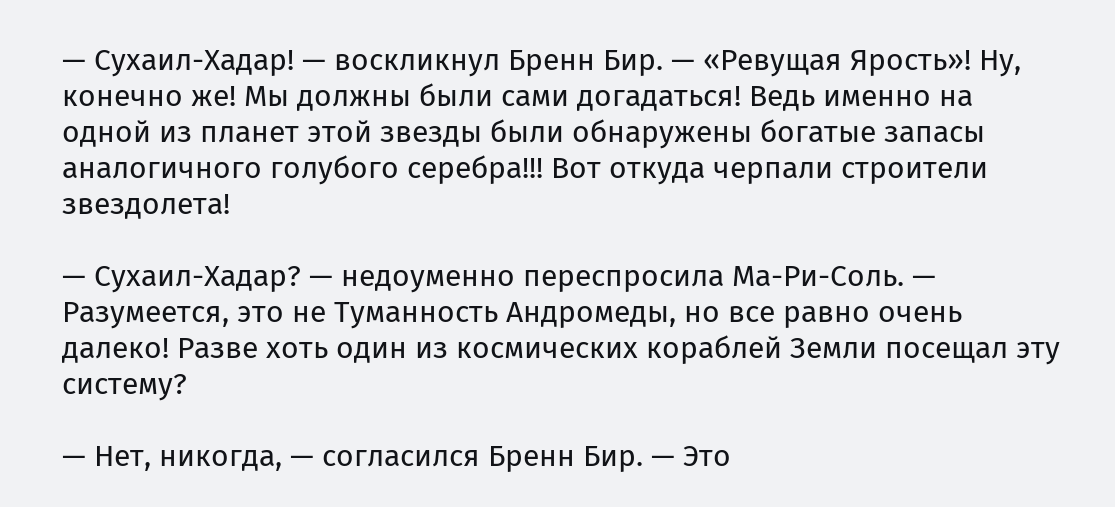— Сухаил-Хадар! — воскликнул Бренн Бир. — «Ревущая Ярость»! Ну, конечно же! Мы должны были сами догадаться! Ведь именно на одной из планет этой звезды были обнаружены богатые запасы аналогичного голубого серебра!!! Вот откуда черпали строители звездолета!

— Сухаил-Хадар? — недоуменно переспросила Ма-Ри-Соль. — Разумеется, это не Туманность Андромеды, но все равно очень далеко! Разве хоть один из космических кораблей Земли посещал эту систему?

— Нет, никогда, — согласился Бренн Бир. — Это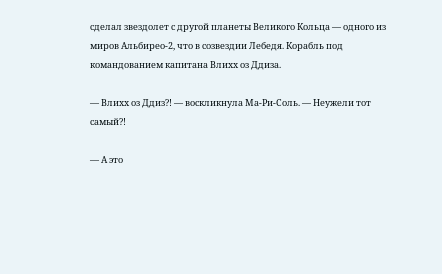сделал звездолет с другой планеты Великого Кольца — одного из миров Альбирео-2, что в созвездии Лебедя. Корабль под командованием капитана Влихх оз Ддиза.

— Влихх оз Ддиз?! — воскликнула Ма-Ри-Соль. — Неужели тот самый?!

— А это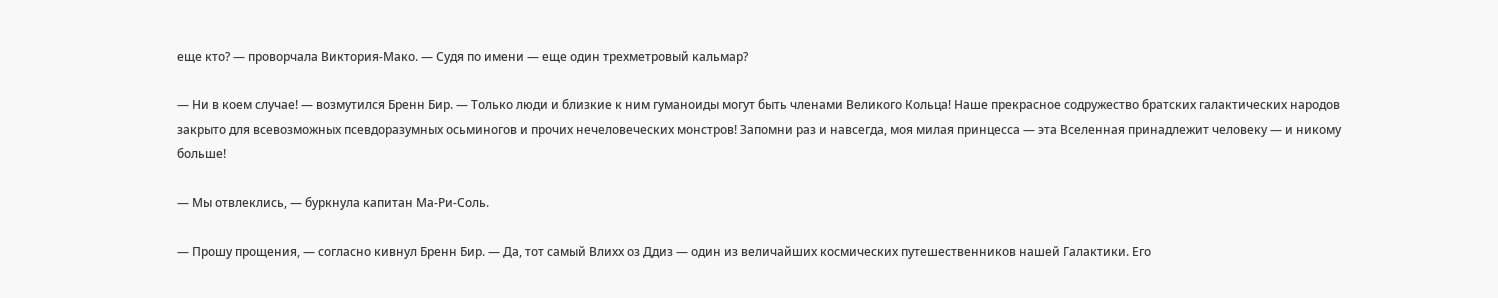еще кто? — проворчала Виктория-Мако. — Судя по имени — еще один трехметровый кальмар?

— Ни в коем случае! — возмутился Бренн Бир. — Только люди и близкие к ним гуманоиды могут быть членами Великого Кольца! Наше прекрасное содружество братских галактических народов закрыто для всевозможных псевдоразумных осьминогов и прочих нечеловеческих монстров! Запомни раз и навсегда, моя милая принцесса — эта Вселенная принадлежит человеку — и никому больше!

— Мы отвлеклись, — буркнула капитан Ма-Ри-Соль.

— Прошу прощения, — согласно кивнул Бренн Бир. — Да, тот самый Влихх оз Ддиз — один из величайших космических путешественников нашей Галактики. Его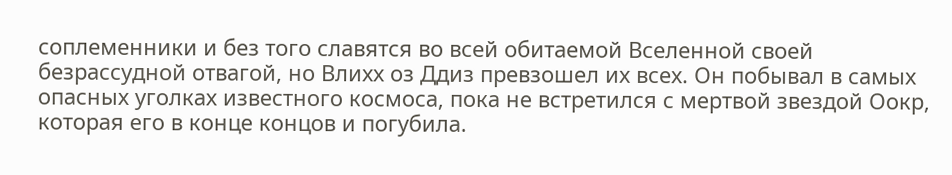соплеменники и без того славятся во всей обитаемой Вселенной своей безрассудной отвагой, но Влихх оз Ддиз превзошел их всех. Он побывал в самых опасных уголках известного космоса, пока не встретился с мертвой звездой Оокр, которая его в конце концов и погубила.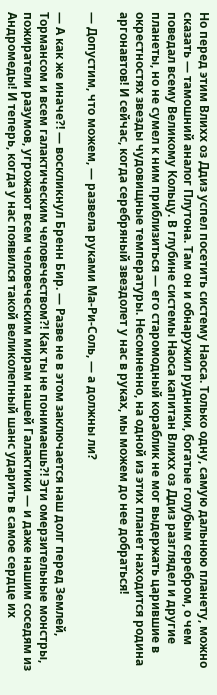Но перед этим Влихх оз Ддиз успел посетить систему Наоса. Только одну, самую дальнюю планету, можно сказать — тамошний аналог Плутона. Там он и обнаружил рудники, богатые голубым серебром, о чем поведал всему Великому Кольцу. В глубине системы Наоса капитан Влихх оз Ддиз разглядел и другие планеты, но не сумел к ним приблизиться — его старомодный кораблик не мог выдержать царившие в окрестностях звезды чудовищные температуры. Несомненно, на одной из этих планет находится родина аргонавтов! И сейчас, когда серебряный звездолет у нас в руках, мы можем до нее добраться!

— Допустим, что можем, — развела руками Ма-Ри-Соль, — а должны ли?

— А как же иначе?! — воскликнул Бренн Бир. — Разве не в этом заключается наш долг перед Землей, Тормансом и всем галактическим человечеством?! Как ты не понимаешь?! Эти омерзительные монстры, пожиратели разумов, угрожают всем человеческим мирам нашей Галактики — и даже нашим соседям из Андромеды! И теперь, когда у нас появился такой великолепный шанс ударить в самое сердце их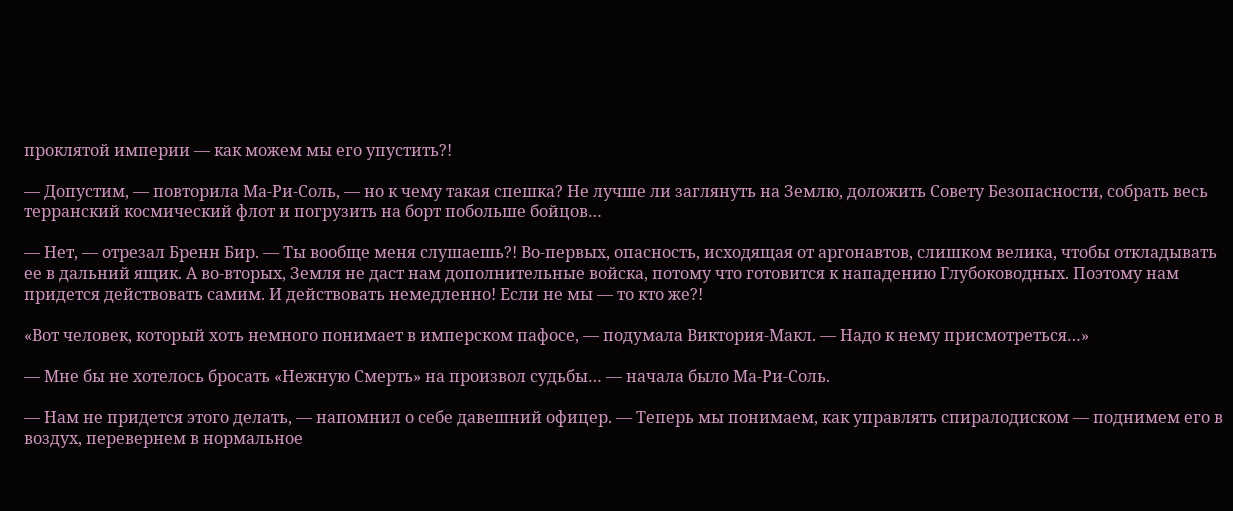проклятой империи — как можем мы его упустить?!

— Допустим, — повторила Ма-Ри-Соль, — но к чему такая спешка? Не лучше ли заглянуть на Землю, доложить Совету Безопасности, собрать весь терранский космический флот и погрузить на борт побольше бойцов…

— Нет, — отрезал Бренн Бир. — Ты вообще меня слушаешь?! Во-первых, опасность, исходящая от аргонавтов, слишком велика, чтобы откладывать ее в дальний ящик. А во-вторых, Земля не даст нам дополнительные войска, потому что готовится к нападению Глубоководных. Поэтому нам придется действовать самим. И действовать немедленно! Если не мы — то кто же?!

«Вот человек, который хоть немного понимает в имперском пафосе, — подумала Виктория-Макл. — Надо к нему присмотреться…»

— Мне бы не хотелось бросать «Нежную Смерть» на произвол судьбы… — начала было Ма-Ри-Соль.

— Нам не придется этого делать, — напомнил о себе давешний офицер. — Теперь мы понимаем, как управлять спиралодиском — поднимем его в воздух, перевернем в нормальное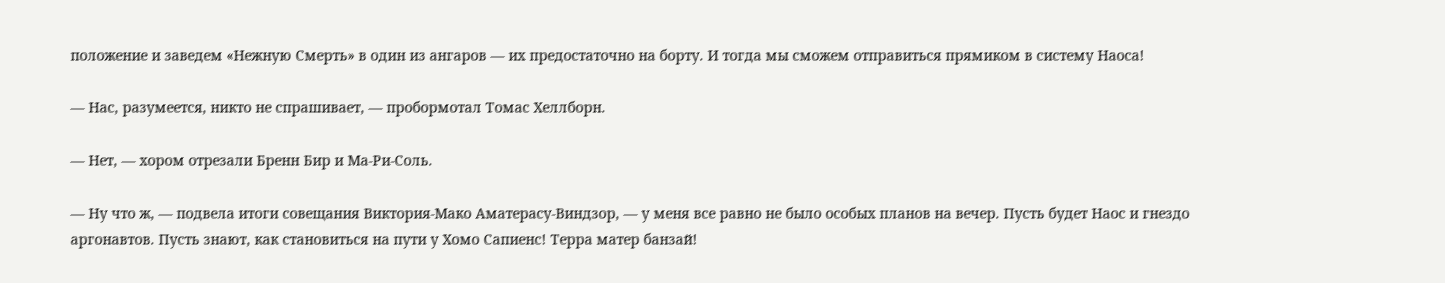положение и заведем «Нежную Смерть» в один из ангаров — их предостаточно на борту. И тогда мы сможем отправиться прямиком в систему Наоса!

— Нас, разумеется, никто не спрашивает, — пробормотал Томас Хеллборн.

— Нет, — хором отрезали Бренн Бир и Ма-Ри-Соль.

— Ну что ж, — подвела итоги совещания Виктория-Мако Аматерасу-Виндзор, — у меня все равно не было особых планов на вечер. Пусть будет Наос и гнездо аргонавтов. Пусть знают, как становиться на пути у Хомо Сапиенс! Терра матер банзай!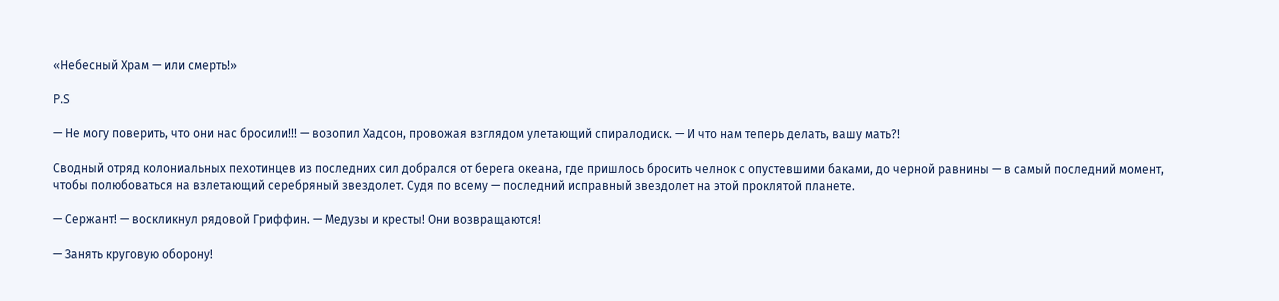«Небесный Храм — или смерть!»

P.S

— Не могу поверить, что они нас бросили!!! — возопил Хадсон, провожая взглядом улетающий спиралодиск. — И что нам теперь делать, вашу мать?!

Сводный отряд колониальных пехотинцев из последних сил добрался от берега океана, где пришлось бросить челнок с опустевшими баками, до черной равнины — в самый последний момент, чтобы полюбоваться на взлетающий серебряный звездолет. Судя по всему — последний исправный звездолет на этой проклятой планете.

— Сержант! — воскликнул рядовой Гриффин. — Медузы и кресты! Они возвращаются!

— Занять круговую оборону!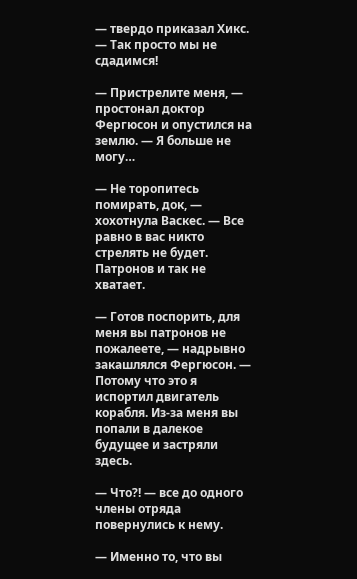— твердо приказал Хикс. — Так просто мы не сдадимся!

— Пристрелите меня, — простонал доктор Фергюсон и опустился на землю. — Я больше не могу…

— Не торопитесь помирать, док, — хохотнула Васкес. — Все равно в вас никто стрелять не будет. Патронов и так не хватает.

— Готов поспорить, для меня вы патронов не пожалеете, — надрывно закашлялся Фергюсон. — Потому что это я испортил двигатель корабля. Из-за меня вы попали в далекое будущее и застряли здесь.

— Что?! — все до одного члены отряда повернулись к нему.

— Именно то, что вы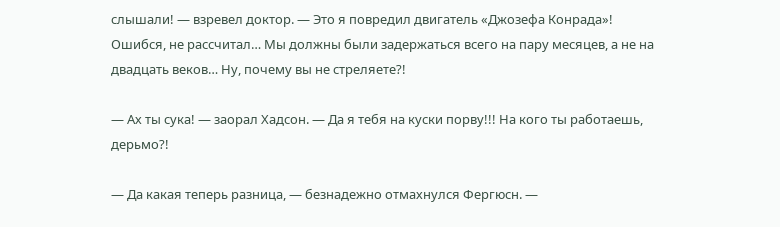слышали! — взревел доктор. — Это я повредил двигатель «Джозефа Конрада»! Ошибся, не рассчитал… Мы должны были задержаться всего на пару месяцев, а не на двадцать веков… Ну, почему вы не стреляете?!

— Ах ты сука! — заорал Хадсон. — Да я тебя на куски порву!!! На кого ты работаешь, дерьмо?!

— Да какая теперь разница, — безнадежно отмахнулся Фергюсн. —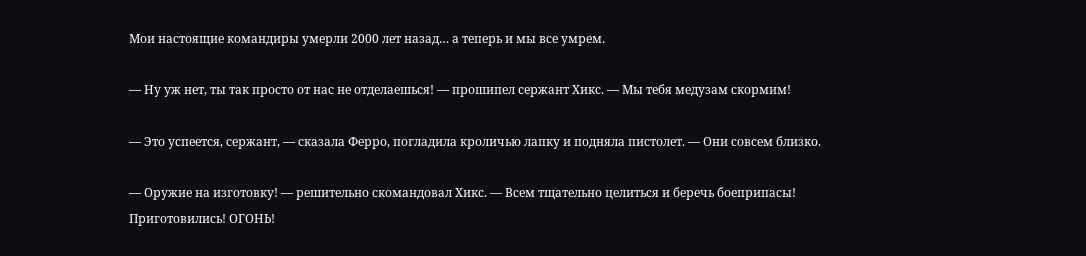Мои настоящие командиры умерли 2000 лет назад… а теперь и мы все умрем.

— Ну уж нет, ты так просто от нас не отделаешься! — прошипел сержант Хикс. — Мы тебя медузам скормим!

— Это успеется, сержант, — сказала Ферро, погладила кроличью лапку и подняла пистолет. — Они совсем близко.

— Оружие на изготовку! — решительно скомандовал Хикс. — Всем тщательно целиться и беречь боеприпасы! Приготовились! ОГОНЬ!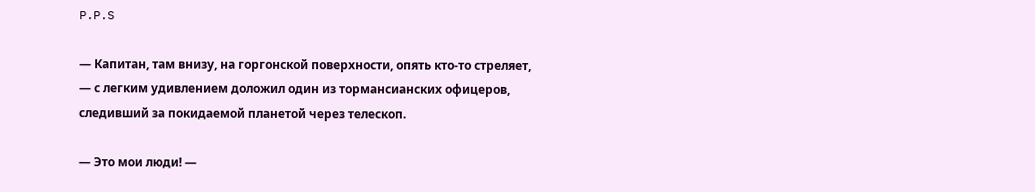P.P.S

— Капитан, там внизу, на горгонской поверхности, опять кто-то стреляет, — с легким удивлением доложил один из тормансианских офицеров, следивший за покидаемой планетой через телескоп.

— Это мои люди! —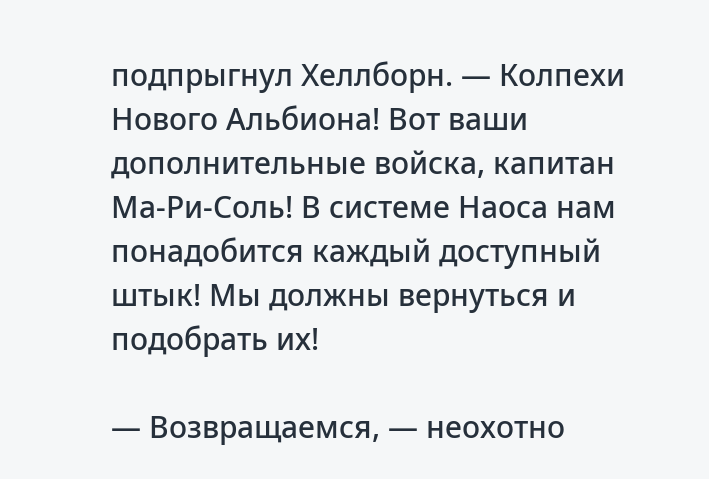подпрыгнул Хеллборн. — Колпехи Нового Альбиона! Вот ваши дополнительные войска, капитан Ма-Ри-Соль! В системе Наоса нам понадобится каждый доступный штык! Мы должны вернуться и подобрать их!

— Возвращаемся, — неохотно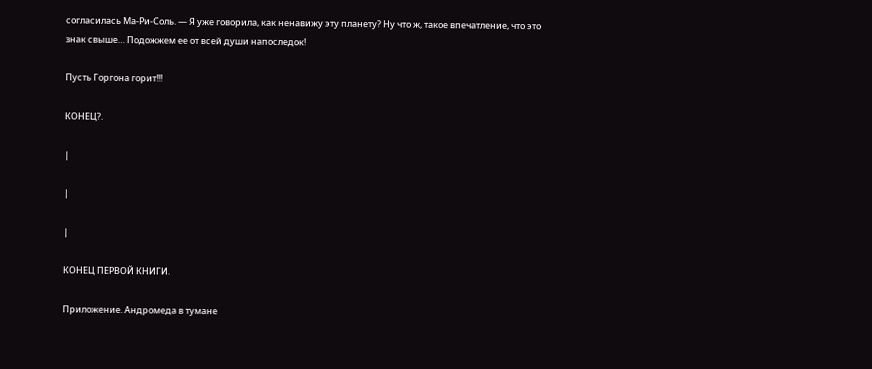согласилась Ма-Ри-Соль. — Я уже говорила, как ненавижу эту планету? Ну что ж, такое впечатление, что это знак свыше… Подожжем ее от всей души напоследок!

Пусть Горгона горит!!!

КОНЕЦ?.

|

|

|

КОНЕЦ ПЕРВОЙ КНИГИ.

Приложение. Андромеда в тумане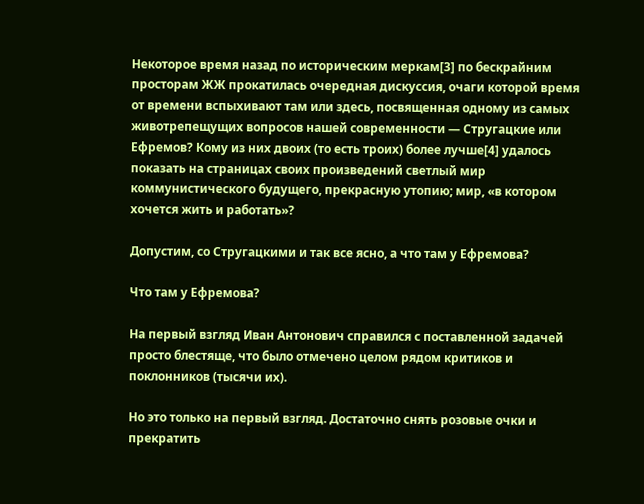Некоторое время назад по историческим меркам[3] по бескрайним просторам ЖЖ прокатилась очередная дискуссия, очаги которой время от времени вспыхивают там или здесь, посвященная одному из самых животрепещущих вопросов нашей современности — Стругацкие или Ефремов? Кому из них двоих (то есть троих) более лучше[4] удалось показать на страницах своих произведений светлый мир коммунистического будущего, прекрасную утопию; мир, «в котором хочется жить и работать»?

Допустим, со Стругацкими и так все ясно, а что там у Ефремова?

Что там у Ефремова?

На первый взгляд Иван Антонович справился с поставленной задачей просто блестяще, что было отмечено целом рядом критиков и поклонников (тысячи их).

Но это только на первый взгляд. Достаточно снять розовые очки и прекратить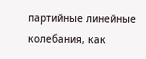партийные линейные колебания, как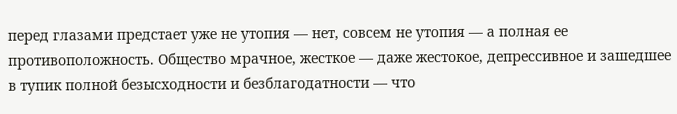перед глазами предстает уже не утопия — нет, совсем не утопия — а полная ее противоположность. Общество мрачное, жесткое — даже жестокое, депрессивное и зашедшее в тупик полной безысходности и безблагодатности — что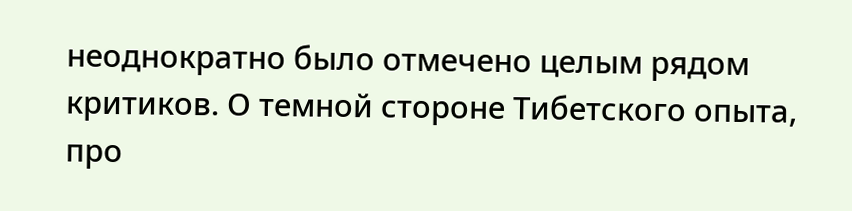неоднократно было отмечено целым рядом критиков. О темной стороне Тибетского опыта, про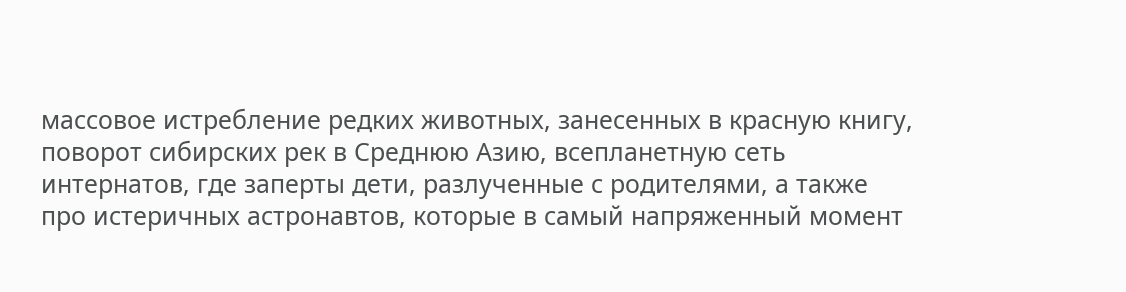массовое истребление редких животных, занесенных в красную книгу, поворот сибирских рек в Среднюю Азию, всепланетную сеть интернатов, где заперты дети, разлученные с родителями, а также про истеричных астронавтов, которые в самый напряженный момент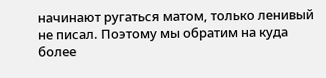начинают ругаться матом, только ленивый не писал. Поэтому мы обратим на куда более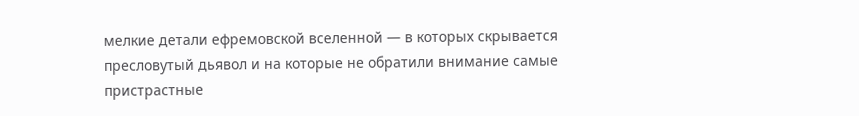мелкие детали ефремовской вселенной — в которых скрывается пресловутый дьявол и на которые не обратили внимание самые пристрастные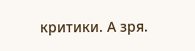критики. А зря.